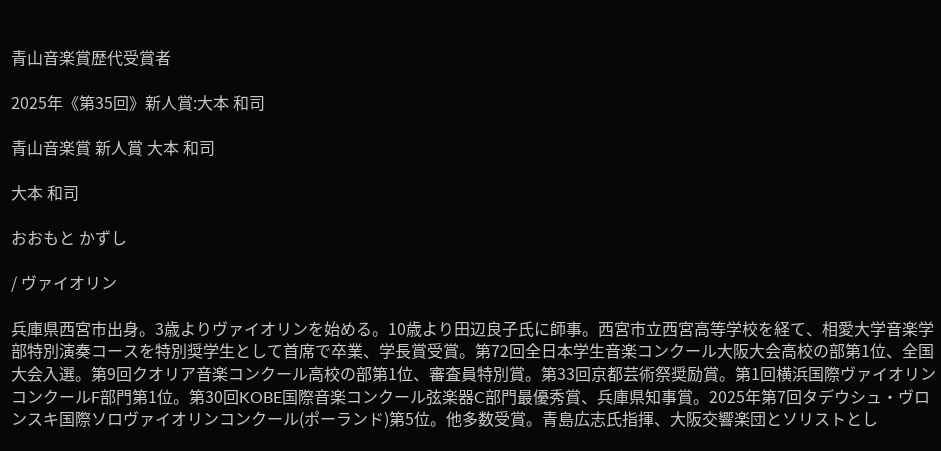青山音楽賞歴代受賞者

2025年《第35回》新人賞:大本 和司

青山音楽賞 新人賞 大本 和司

大本 和司

おおもと かずし

/ ヴァイオリン

兵庫県西宮市出身。3歳よりヴァイオリンを始める。10歳より田辺良子氏に師事。西宮市立西宮高等学校を経て、相愛大学音楽学部特別演奏コースを特別奨学生として首席で卒業、学長賞受賞。第72回全日本学生音楽コンクール大阪大会高校の部第1位、全国大会入選。第9回クオリア音楽コンクール高校の部第1位、審査員特別賞。第33回京都芸術祭奨励賞。第1回横浜国際ヴァイオリンコンクールF部門第1位。第30回KOBE国際音楽コンクール弦楽器C部門最優秀賞、兵庫県知事賞。2025年第7回タデウシュ・ヴロンスキ国際ソロヴァイオリンコンクール(ポーランド)第5位。他多数受賞。青島広志氏指揮、大阪交響楽団とソリストとし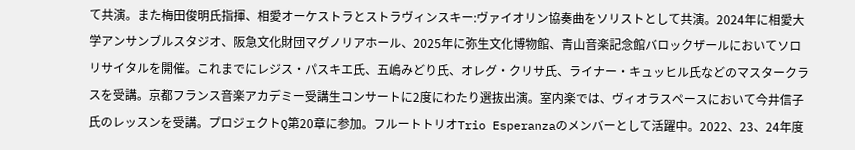て共演。また梅田俊明氏指揮、相愛オーケストラとストラヴィンスキー:ヴァイオリン協奏曲をソリストとして共演。2024年に相愛大学アンサンブルスタジオ、阪急文化財団マグノリアホール、2025年に弥生文化博物館、青山音楽記念館バロックザールにおいてソロリサイタルを開催。これまでにレジス・パスキエ氏、五嶋みどり氏、オレグ・クリサ氏、ライナー・キュッヒル氏などのマスタークラスを受講。京都フランス音楽アカデミー受講生コンサートに2度にわたり選抜出演。室内楽では、ヴィオラスペースにおいて今井信子氏のレッスンを受講。プロジェクトQ第20章に参加。フルートトリオTrio Esperanzaのメンバーとして活躍中。2022、23、24年度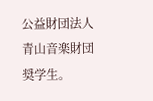公益財団法人青山音楽財団奨学生。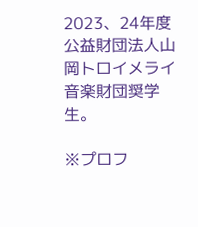2023、24年度公益財団法人山岡トロイメライ音楽財団奨学生。

※プロフ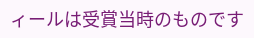ィールは受賞当時のものです